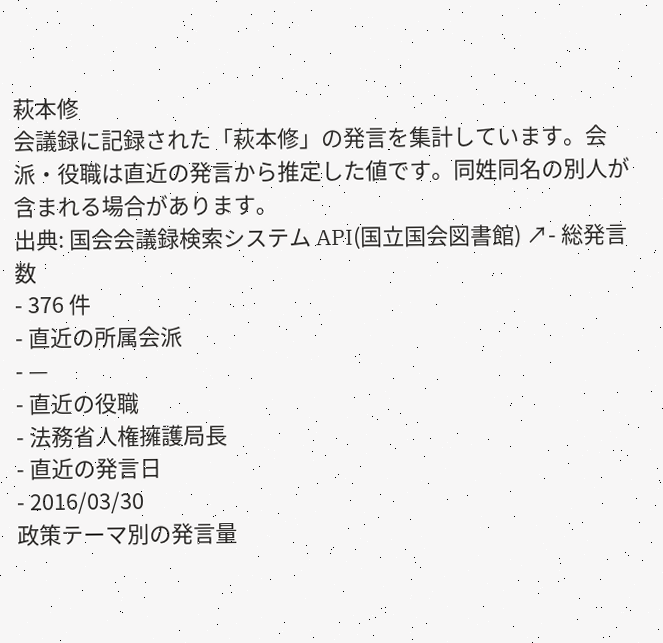萩本修
会議録に記録された「萩本修」の発言を集計しています。会派・役職は直近の発言から推定した値です。同姓同名の別人が含まれる場合があります。
出典: 国会会議録検索システム API(国立国会図書館) ↗- 総発言数
- 376 件
- 直近の所属会派
- —
- 直近の役職
- 法務省人権擁護局長
- 直近の発言日
- 2016/03/30
政策テーマ別の発言量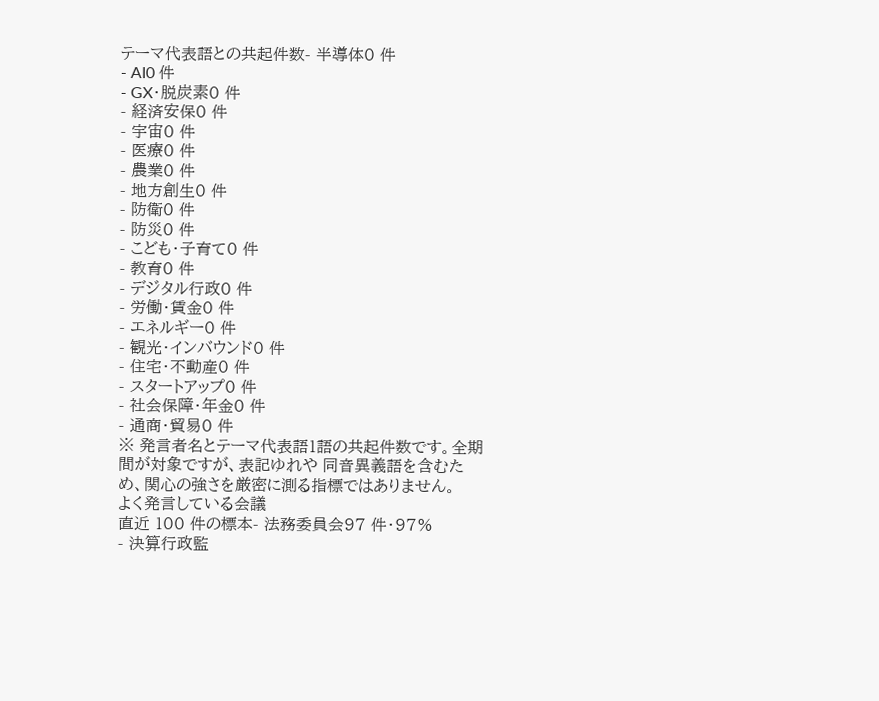テーマ代表語との共起件数- 半導体0 件
- AI0 件
- GX・脱炭素0 件
- 経済安保0 件
- 宇宙0 件
- 医療0 件
- 農業0 件
- 地方創生0 件
- 防衛0 件
- 防災0 件
- こども・子育て0 件
- 教育0 件
- デジタル行政0 件
- 労働・賃金0 件
- エネルギー0 件
- 観光・インバウンド0 件
- 住宅・不動産0 件
- スタートアップ0 件
- 社会保障・年金0 件
- 通商・貿易0 件
※ 発言者名とテーマ代表語1語の共起件数です。全期間が対象ですが、表記ゆれや 同音異義語を含むため、関心の強さを厳密に測る指標ではありません。
よく発言している会議
直近 100 件の標本- 法務委員会97 件・97%
- 決算行政監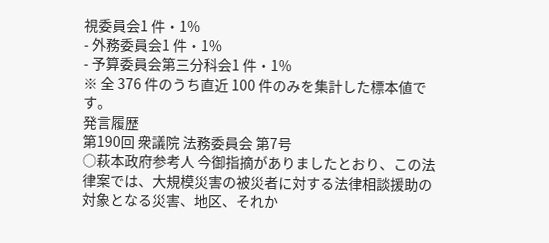視委員会1 件・1%
- 外務委員会1 件・1%
- 予算委員会第三分科会1 件・1%
※ 全 376 件のうち直近 100 件のみを集計した標本値です。
発言履歴
第190回 衆議院 法務委員会 第7号
○萩本政府参考人 今御指摘がありましたとおり、この法律案では、大規模災害の被災者に対する法律相談援助の対象となる災害、地区、それか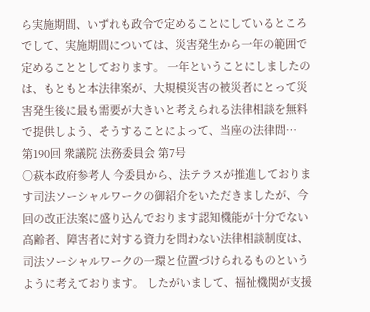ら実施期間、いずれも政令で定めることにしているところでして、実施期間については、災害発生から一年の範囲で定めることとしております。 一年ということにしましたのは、もともと本法律案が、大規模災害の被災者にとって災害発生後に最も需要が大きいと考えられる法律相談を無料で提供しよう、そうすることによって、当座の法律問…
第190回 衆議院 法務委員会 第7号
○萩本政府参考人 今委員から、法テラスが推進しております司法ソーシャルワークの御紹介をいただきましたが、今回の改正法案に盛り込んでおります認知機能が十分でない高齢者、障害者に対する資力を問わない法律相談制度は、司法ソーシャルワークの一環と位置づけられるものというように考えております。 したがいまして、福祉機関が支援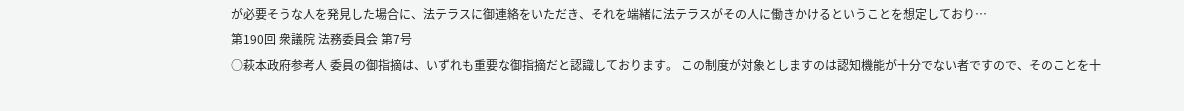が必要そうな人を発見した場合に、法テラスに御連絡をいただき、それを端緒に法テラスがその人に働きかけるということを想定しており…
第190回 衆議院 法務委員会 第7号
○萩本政府参考人 委員の御指摘は、いずれも重要な御指摘だと認識しております。 この制度が対象としますのは認知機能が十分でない者ですので、そのことを十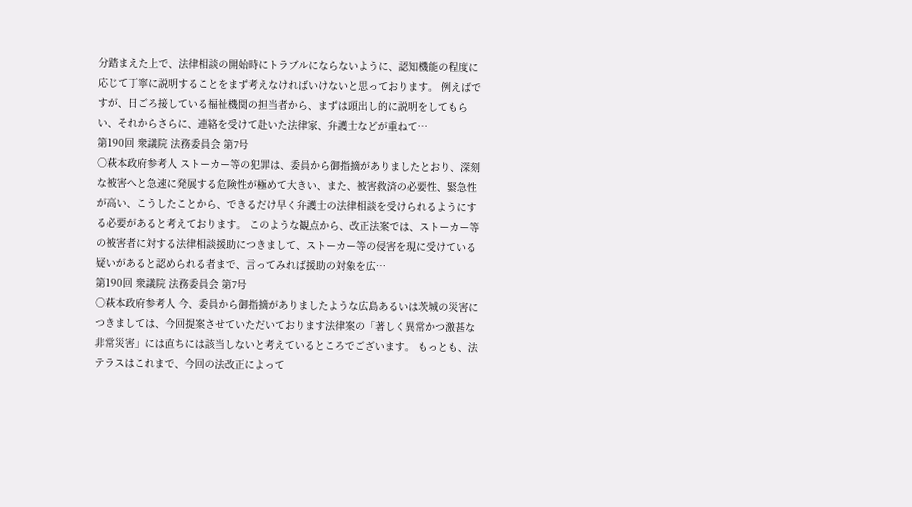分踏まえた上で、法律相談の開始時にトラブルにならないように、認知機能の程度に応じて丁寧に説明することをまず考えなければいけないと思っております。 例えばですが、日ごろ接している福祉機関の担当者から、まずは頭出し的に説明をしてもらい、それからさらに、連絡を受けて赴いた法律家、弁護士などが重ねて…
第190回 衆議院 法務委員会 第7号
○萩本政府参考人 ストーカー等の犯罪は、委員から御指摘がありましたとおり、深刻な被害へと急速に発展する危険性が極めて大きい、また、被害救済の必要性、緊急性が高い、こうしたことから、できるだけ早く弁護士の法律相談を受けられるようにする必要があると考えております。 このような観点から、改正法案では、ストーカー等の被害者に対する法律相談援助につきまして、ストーカー等の侵害を現に受けている疑いがあると認められる者まで、言ってみれば援助の対象を広…
第190回 衆議院 法務委員会 第7号
○萩本政府参考人 今、委員から御指摘がありましたような広島あるいは茨城の災害につきましては、今回提案させていただいております法律案の「著しく異常かつ激甚な非常災害」には直ちには該当しないと考えているところでございます。 もっとも、法テラスはこれまで、今回の法改正によって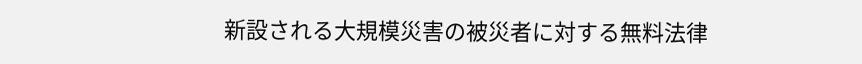新設される大規模災害の被災者に対する無料法律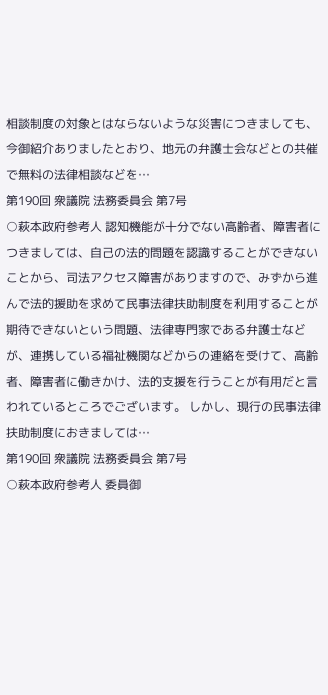相談制度の対象とはならないような災害につきましても、今御紹介ありましたとおり、地元の弁護士会などとの共催で無料の法律相談などを…
第190回 衆議院 法務委員会 第7号
○萩本政府参考人 認知機能が十分でない高齢者、障害者につきましては、自己の法的問題を認識することができないことから、司法アクセス障害がありますので、みずから進んで法的援助を求めて民事法律扶助制度を利用することが期待できないという問題、法律専門家である弁護士などが、連携している福祉機関などからの連絡を受けて、高齢者、障害者に働きかけ、法的支援を行うことが有用だと言われているところでございます。 しかし、現行の民事法律扶助制度におきましては…
第190回 衆議院 法務委員会 第7号
○萩本政府参考人 委員御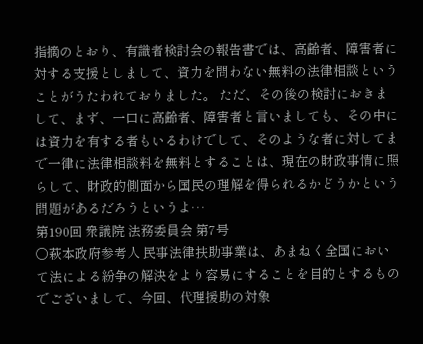指摘のとおり、有識者検討会の報告書では、高齢者、障害者に対する支援としまして、資力を問わない無料の法律相談ということがうたわれておりました。 ただ、その後の検討におきまして、まず、一口に高齢者、障害者と言いましても、その中には資力を有する者もいるわけでして、そのような者に対してまで一律に法律相談料を無料とすることは、現在の財政事情に照らして、財政的側面から国民の理解を得られるかどうかという問題があるだろうというよ…
第190回 衆議院 法務委員会 第7号
○萩本政府参考人 民事法律扶助事業は、あまねく全国において法による紛争の解決をより容易にすることを目的とするものでございまして、今回、代理援助の対象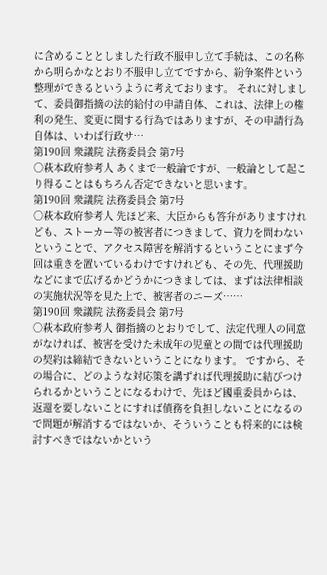に含めることとしました行政不服申し立て手続は、この名称から明らかなとおり不服申し立てですから、紛争案件という整理ができるというように考えております。 それに対しまして、委員御指摘の法的給付の申請自体、これは、法律上の権利の発生、変更に関する行為ではありますが、その申請行為自体は、いわば行政サ…
第190回 衆議院 法務委員会 第7号
○萩本政府参考人 あくまで一般論ですが、一般論として起こり得ることはもちろん否定できないと思います。
第190回 衆議院 法務委員会 第7号
○萩本政府参考人 先ほど来、大臣からも答弁がありますけれども、ストーカー等の被害者につきまして、資力を問わないということで、アクセス障害を解消するということにまず今回は重きを置いているわけですけれども、その先、代理援助などにまで広げるかどうかにつきましては、まずは法律相談の実施状況等を見た上で、被害者のニーズ……
第190回 衆議院 法務委員会 第7号
○萩本政府参考人 御指摘のとおりでして、法定代理人の同意がなければ、被害を受けた未成年の児童との間では代理援助の契約は締結できないということになります。 ですから、その場合に、どのような対応策を講ずれば代理援助に結びつけられるかということになるわけで、先ほど國重委員からは、返還を要しないことにすれば債務を負担しないことになるので問題が解消するではないか、そういうことも将来的には検討すべきではないかという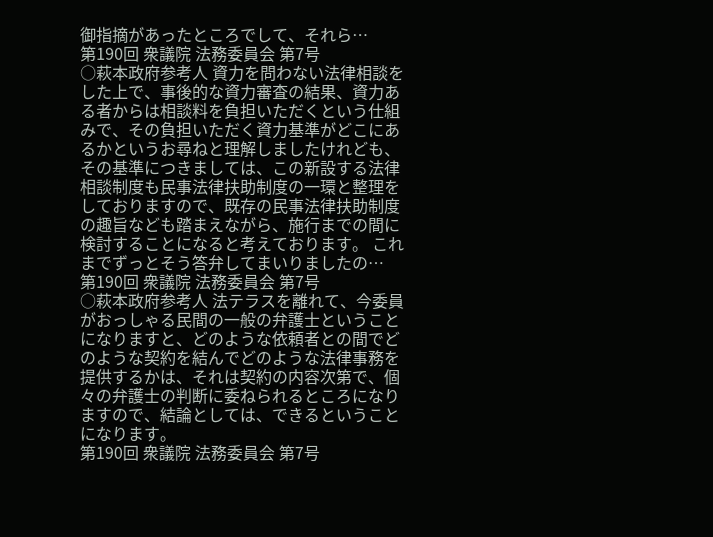御指摘があったところでして、それら…
第190回 衆議院 法務委員会 第7号
○萩本政府参考人 資力を問わない法律相談をした上で、事後的な資力審査の結果、資力ある者からは相談料を負担いただくという仕組みで、その負担いただく資力基準がどこにあるかというお尋ねと理解しましたけれども、その基準につきましては、この新設する法律相談制度も民事法律扶助制度の一環と整理をしておりますので、既存の民事法律扶助制度の趣旨なども踏まえながら、施行までの間に検討することになると考えております。 これまでずっとそう答弁してまいりましたの…
第190回 衆議院 法務委員会 第7号
○萩本政府参考人 法テラスを離れて、今委員がおっしゃる民間の一般の弁護士ということになりますと、どのような依頼者との間でどのような契約を結んでどのような法律事務を提供するかは、それは契約の内容次第で、個々の弁護士の判断に委ねられるところになりますので、結論としては、できるということになります。
第190回 衆議院 法務委員会 第7号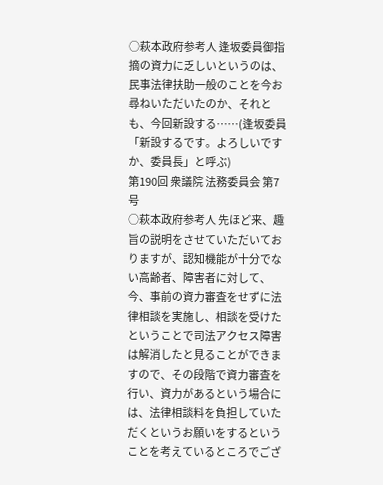○萩本政府参考人 逢坂委員御指摘の資力に乏しいというのは、民事法律扶助一般のことを今お尋ねいただいたのか、それとも、今回新設する……(逢坂委員「新設するです。よろしいですか、委員長」と呼ぶ)
第190回 衆議院 法務委員会 第7号
○萩本政府参考人 先ほど来、趣旨の説明をさせていただいておりますが、認知機能が十分でない高齢者、障害者に対して、今、事前の資力審査をせずに法律相談を実施し、相談を受けたということで司法アクセス障害は解消したと見ることができますので、その段階で資力審査を行い、資力があるという場合には、法律相談料を負担していただくというお願いをするということを考えているところでござ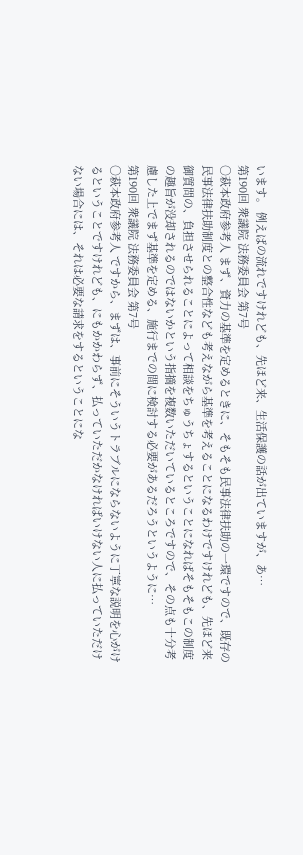います。 例えばの流れですけれども、先ほど来、生活保護の話が出ていますが、あ…
第190回 衆議院 法務委員会 第7号
○萩本政府参考人 まず、資力の基準を定めるときに、そもそも民事法律扶助の一環ですので、既存の民事法律扶助制度との整合性なども考えながら基準を考えることになるわけですけれども、先ほど来御質問の、負担させられることによって相談をちゅうちょするということになればそもそもこの制度の趣旨が没却されるのではないかという指摘を複数いただいているところですので、その点も十分考慮した上でまず基準を定める、施行までの間に検討する必要があるだろうというように…
第190回 衆議院 法務委員会 第7号
○萩本政府参考人 ですから、まずは、事前にそういうトラブルにならないように丁寧な説明を心がけるということですけれども、にもかかわらず、払っていただかなければいけない人に払っていただけない場合には、それは必要な請求をするということにな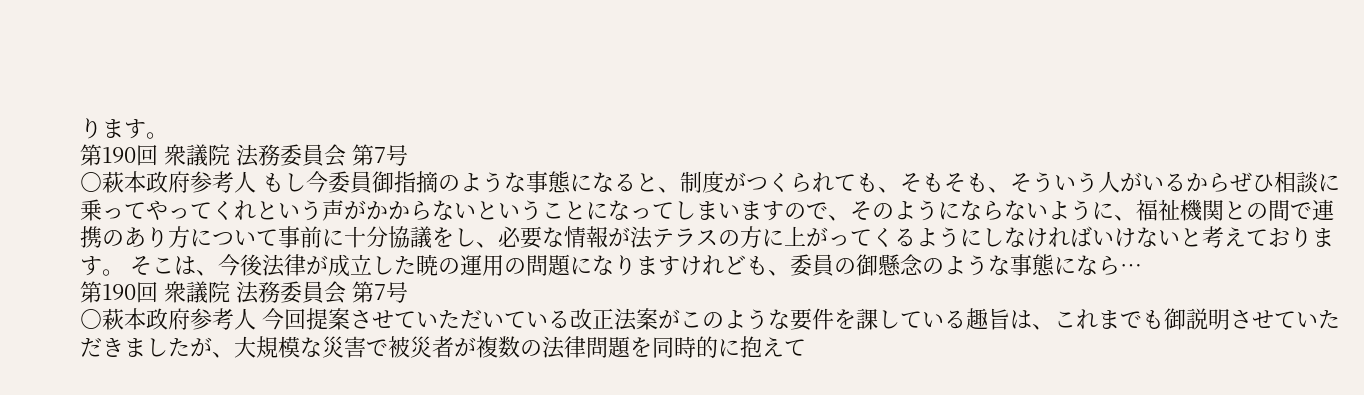ります。
第190回 衆議院 法務委員会 第7号
○萩本政府参考人 もし今委員御指摘のような事態になると、制度がつくられても、そもそも、そういう人がいるからぜひ相談に乗ってやってくれという声がかからないということになってしまいますので、そのようにならないように、福祉機関との間で連携のあり方について事前に十分協議をし、必要な情報が法テラスの方に上がってくるようにしなければいけないと考えております。 そこは、今後法律が成立した暁の運用の問題になりますけれども、委員の御懸念のような事態になら…
第190回 衆議院 法務委員会 第7号
○萩本政府参考人 今回提案させていただいている改正法案がこのような要件を課している趣旨は、これまでも御説明させていただきましたが、大規模な災害で被災者が複数の法律問題を同時的に抱えて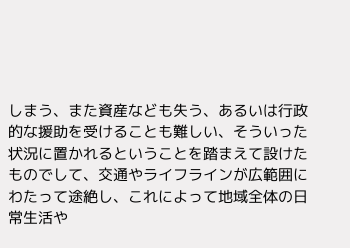しまう、また資産なども失う、あるいは行政的な援助を受けることも難しい、そういった状況に置かれるということを踏まえて設けたものでして、交通やライフラインが広範囲にわたって途絶し、これによって地域全体の日常生活や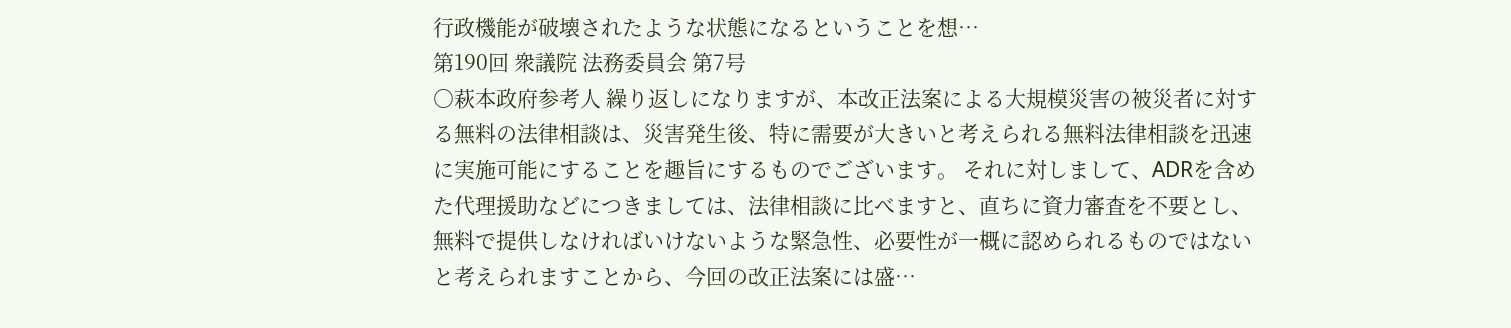行政機能が破壊されたような状態になるということを想…
第190回 衆議院 法務委員会 第7号
○萩本政府参考人 繰り返しになりますが、本改正法案による大規模災害の被災者に対する無料の法律相談は、災害発生後、特に需要が大きいと考えられる無料法律相談を迅速に実施可能にすることを趣旨にするものでございます。 それに対しまして、ADRを含めた代理援助などにつきましては、法律相談に比べますと、直ちに資力審査を不要とし、無料で提供しなければいけないような緊急性、必要性が一概に認められるものではないと考えられますことから、今回の改正法案には盛…